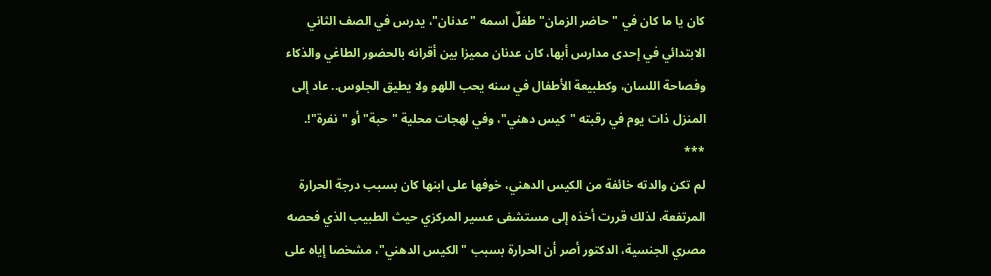كان يا ما كان في "حاضر الزمان" طفلٌ اسمه "عدنان"، يدرس في الصف الثاني الابتدائي في إحدى مدارس أبها، كان عدنان مميزا بين أقرانه بالحضور الطاغي والذكاء وفصاحة اللسان، وكطبيعة الأطفال في سنه يحب اللهو ولا يطيق الجلوس.. عاد إلى المنزل ذات يوم في رقبته "كيس دهني"، وفي لهجات محلية "حبة" أو "نفرة"!.
***
لم تكن والدته خائفة من الكيس الدهني، خوفها على ابنها كان بسبب درجة الحرارة المرتفعة، لذلك قررت أخذه إلى مستشفى عسير المركزي حيث الطبيب الذي فحصه مصري الجنسية، الدكتور أصر أن الحرارة بسبب "الكيس الدهني"، مشخصا إياه على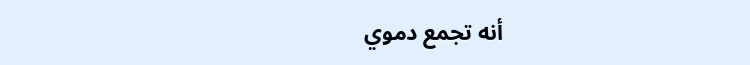أنه تجمع دموي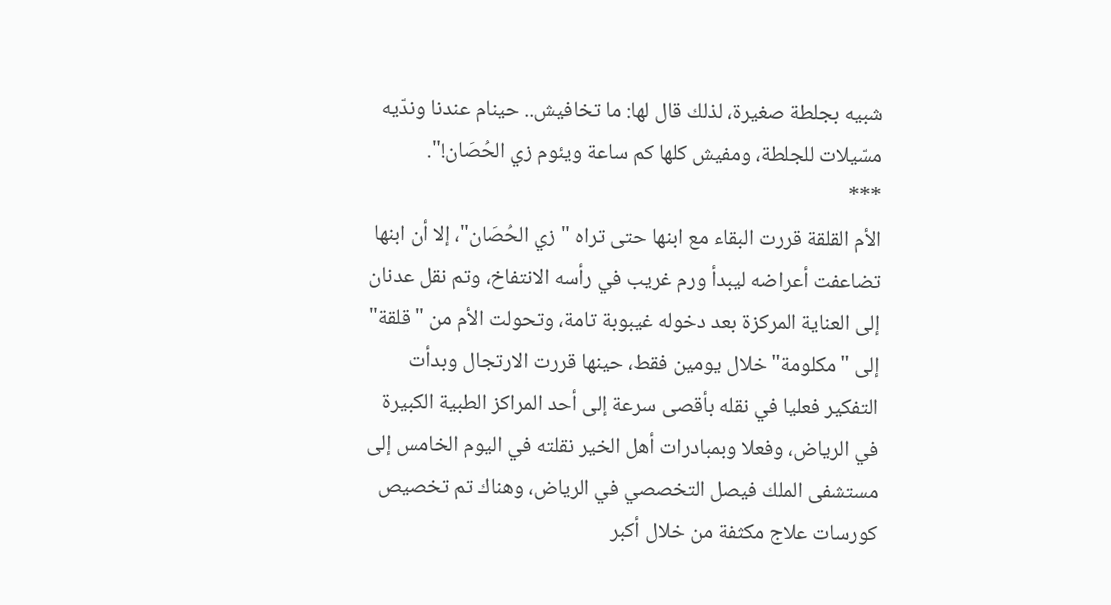شبيه بجلطة صغيرة، لذلك قال لها: ما تخافيش.. حينام عندنا وندّيه مسّيلات للجلطة، ومفيش كلها كم ساعة ويئوم زي الحُصَان!".
***
الأم القلقة قررت البقاء مع ابنها حتى تراه "زي الحُصَان"، إلا أن ابنها تضاعفت أعراضه ليبدأ ورم غريب في رأسه الانتفاخ، وتم نقل عدنان إلى العناية المركزة بعد دخوله غيبوبة تامة، وتحولت الأم من "قلقة" إلى "مكلومة" خلال يومين فقط، حينها قررت الارتجال وبدأت التفكير فعليا في نقله بأقصى سرعة إلى أحد المراكز الطبية الكبيرة في الرياض، وفعلا وبمبادرات أهل الخير نقلته في اليوم الخامس إلى مستشفى الملك فيصل التخصصي في الرياض، وهناك تم تخصيص كورسات علاج مكثفة من خلال أكبر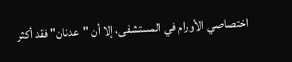اختصاصي الأورام في المستشفى، إلا أن "عدنان" فقد أكثر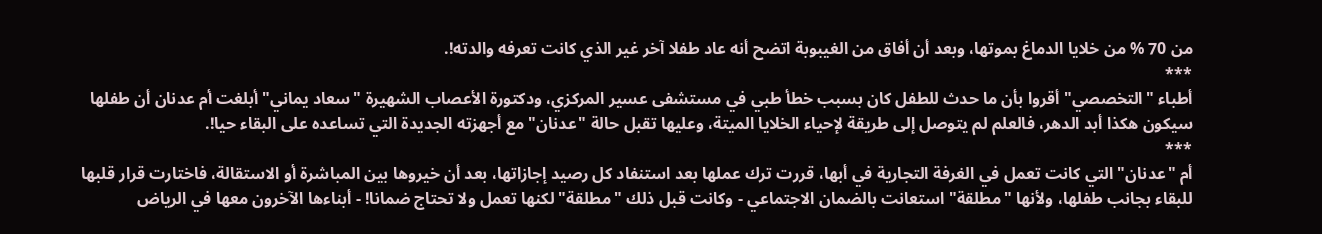من 70 % من خلايا الدماغ بموتها، وبعد أن أفاق من الغيبوبة اتضح أنه عاد طفلا آخر غير الذي كانت تعرفه والدته!.
***
أطباء "التخصصي" أقروا بأن ما حدث للطفل كان بسبب خطأ طبي في مستشفى عسير المركزي، ودكتورة الأعصاب الشهيرة "سعاد يماني" أبلغت أم عدنان أن طفلها سيكون هكذا أبد الدهر، فالعلم لم يتوصل إلى طريقة لإحياء الخلايا الميتة، وعليها تقبل حالة "عدنان" مع أجهزته الجديدة التي تساعده على البقاء حيا!.
***
أم "عدنان" التي كانت تعمل في الغرفة التجارية في أبها، قررت ترك عملها بعد استنفاد كل رصيد إجازاتها، بعد أن خيروها بين المباشرة أو الاستقالة، فاختارت قرار قلبها للبقاء بجانب طفلها، ولأنها "مطلقة" استعانت بالضمان الاجتماعي - وكانت قبل ذلك "مطلقة" لكنها تعمل ولا تحتاج ضمانا! - أبناءها الآخرون معها في الرياض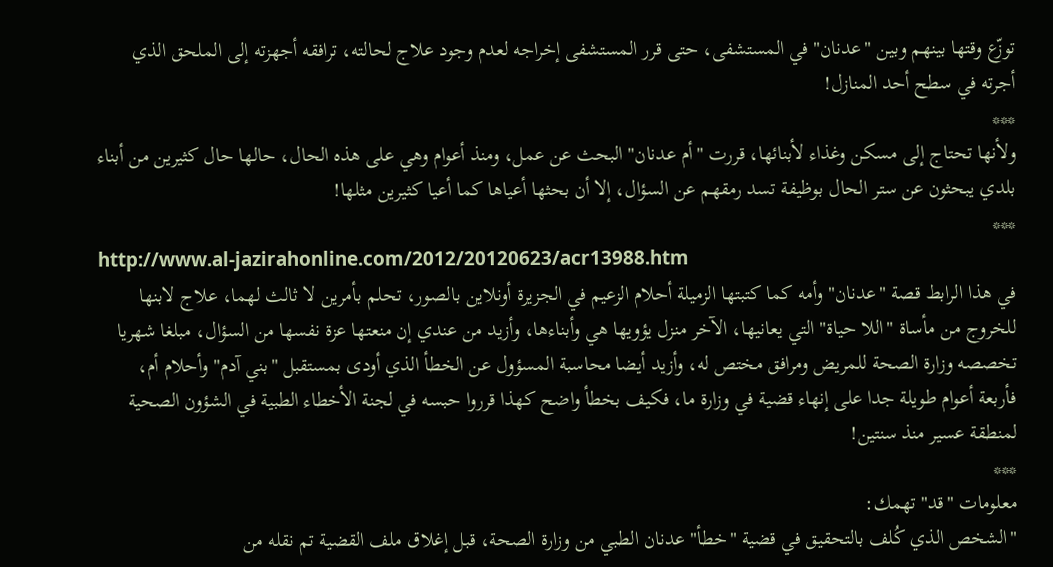توزّع وقتها بينهم وبين "عدنان" في المستشفى، حتى قرر المستشفى إخراجه لعدم وجود علاج لحالته، ترافقه أجهزته إلى الملحق الذي أجرته في سطح أحد المنازل!
***
ولأنها تحتاج إلى مسكن وغذاء لأبنائها، قررت "أم عدنان" البحث عن عمل، ومنذ أعوام وهي على هذه الحال، حالها حال كثيرين من أبناء بلدي يبحثون عن ستر الحال بوظيفة تسد رمقهم عن السؤال، إلا أن بحثها أعياها كما أعيا كثيرين مثلها!
***
http://www.al-jazirahonline.com/2012/20120623/acr13988.htm
في هذا الرابط قصة "عدنان" وأمه كما كتبتها الزميلة أحلام الزعيم في الجزيرة أونلاين بالصور، تحلم بأمرين لا ثالث لهما، علاج لابنها للخروج من مأساة "اللا حياة" التي يعانيها، الآخر منزل يؤويها هي وأبناءها، وأزيد من عندي إن منعتها عزة نفسها من السؤال، مبلغا شهريا تخصصه وزارة الصحة للمريض ومرافق مختص له، وأزيد أيضا محاسبة المسؤول عن الخطأ الذي أودى بمستقبل "بني آدم" وأحلام أم، فأربعة أعوام طويلة جدا على إنهاء قضية في وزارة ما، فكيف بخطأ واضح كهذا قرروا حبسه في لجنة الأخطاء الطبية في الشؤون الصحية لمنطقة عسير منذ سنتين!
***
معلومات "قد" تهمك:
"الشخص الذي كُلف بالتحقيق في قضية "خطأ" عدنان الطبي من وزارة الصحة، قبل إغلاق ملف القضية تم نقله من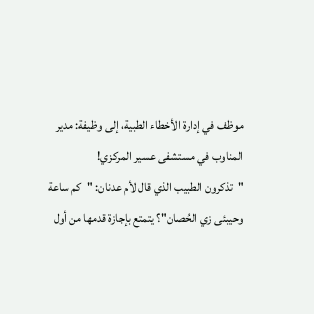موظف في إدارة الأخطاء الطبية، إلى وظيفة: مدير المناوب في مستشفى عسير المركزي!
"تذكرون الطبيب الذي قال لأم عدنان: "كم ساعة وحيبئى زي الحُصان"؟ يتمتع بإجازة قدمها من أول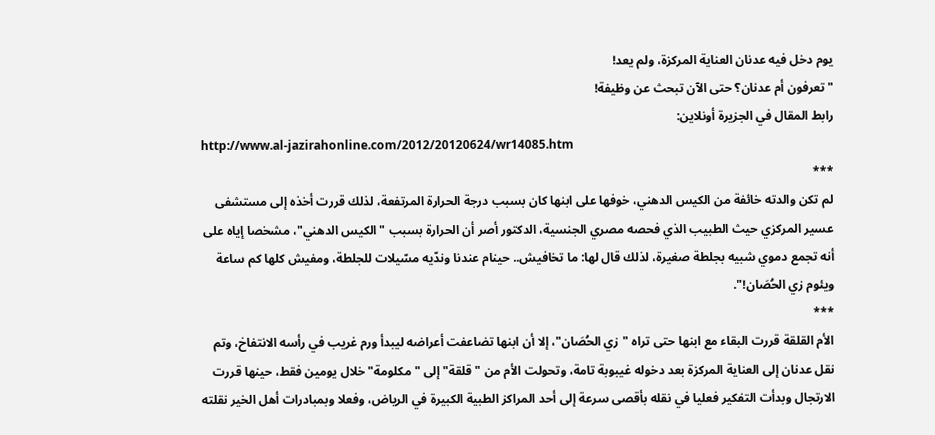يوم دخل فيه عدنان العناية المركزة، ولم يعد!
"تعرفون أم عدنان؟ حتى الآن تبحث عن وظيفة!
رابط المقال في الجزيرة أونلاين:
http://www.al-jazirahonline.com/2012/20120624/wr14085.htm
***
لم تكن والدته خائفة من الكيس الدهني، خوفها على ابنها كان بسبب درجة الحرارة المرتفعة، لذلك قررت أخذه إلى مستشفى عسير المركزي حيث الطبيب الذي فحصه مصري الجنسية، الدكتور أصر أن الحرارة بسبب "الكيس الدهني"، مشخصا إياه على أنه تجمع دموي شبيه بجلطة صغيرة، لذلك قال لها: ما تخافيش.. حينام عندنا وندّيه مسّيلات للجلطة، ومفيش كلها كم ساعة ويئوم زي الحُصَان!".
***
الأم القلقة قررت البقاء مع ابنها حتى تراه "زي الحُصَان"، إلا أن ابنها تضاعفت أعراضه ليبدأ ورم غريب في رأسه الانتفاخ، وتم نقل عدنان إلى العناية المركزة بعد دخوله غيبوبة تامة، وتحولت الأم من "قلقة" إلى "مكلومة" خلال يومين فقط، حينها قررت الارتجال وبدأت التفكير فعليا في نقله بأقصى سرعة إلى أحد المراكز الطبية الكبيرة في الرياض، وفعلا وبمبادرات أهل الخير نقلته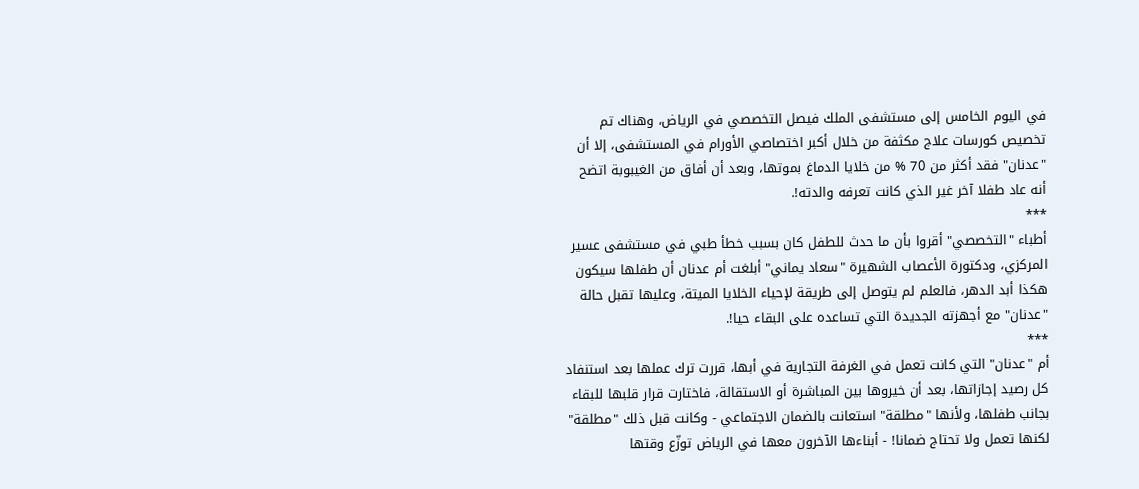في اليوم الخامس إلى مستشفى الملك فيصل التخصصي في الرياض، وهناك تم تخصيص كورسات علاج مكثفة من خلال أكبر اختصاصي الأورام في المستشفى، إلا أن "عدنان" فقد أكثر من 70 % من خلايا الدماغ بموتها، وبعد أن أفاق من الغيبوبة اتضح أنه عاد طفلا آخر غير الذي كانت تعرفه والدته!.
***
أطباء "التخصصي" أقروا بأن ما حدث للطفل كان بسبب خطأ طبي في مستشفى عسير المركزي، ودكتورة الأعصاب الشهيرة "سعاد يماني" أبلغت أم عدنان أن طفلها سيكون هكذا أبد الدهر، فالعلم لم يتوصل إلى طريقة لإحياء الخلايا الميتة، وعليها تقبل حالة "عدنان" مع أجهزته الجديدة التي تساعده على البقاء حيا!.
***
أم "عدنان" التي كانت تعمل في الغرفة التجارية في أبها، قررت ترك عملها بعد استنفاد كل رصيد إجازاتها، بعد أن خيروها بين المباشرة أو الاستقالة، فاختارت قرار قلبها للبقاء بجانب طفلها، ولأنها "مطلقة" استعانت بالضمان الاجتماعي - وكانت قبل ذلك "مطلقة" لكنها تعمل ولا تحتاج ضمانا! - أبناءها الآخرون معها في الرياض توزّع وقتها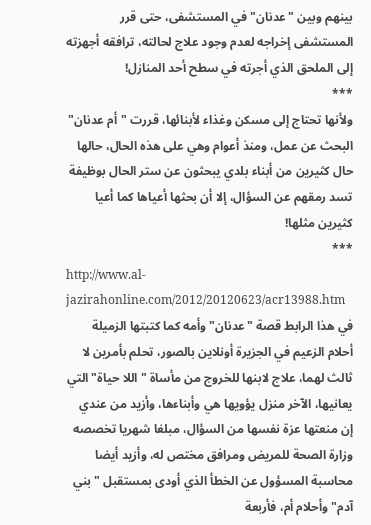بينهم وبين "عدنان" في المستشفى، حتى قرر المستشفى إخراجه لعدم وجود علاج لحالته، ترافقه أجهزته إلى الملحق الذي أجرته في سطح أحد المنازل!
***
ولأنها تحتاج إلى مسكن وغذاء لأبنائها، قررت "أم عدنان" البحث عن عمل، ومنذ أعوام وهي على هذه الحال، حالها حال كثيرين من أبناء بلدي يبحثون عن ستر الحال بوظيفة تسد رمقهم عن السؤال، إلا أن بحثها أعياها كما أعيا كثيرين مثلها!
***
http://www.al-jazirahonline.com/2012/20120623/acr13988.htm
في هذا الرابط قصة "عدنان" وأمه كما كتبتها الزميلة أحلام الزعيم في الجزيرة أونلاين بالصور، تحلم بأمرين لا ثالث لهما، علاج لابنها للخروج من مأساة "اللا حياة" التي يعانيها، الآخر منزل يؤويها هي وأبناءها، وأزيد من عندي إن منعتها عزة نفسها من السؤال، مبلغا شهريا تخصصه وزارة الصحة للمريض ومرافق مختص له، وأزيد أيضا محاسبة المسؤول عن الخطأ الذي أودى بمستقبل "بني آدم" وأحلام أم، فأربعة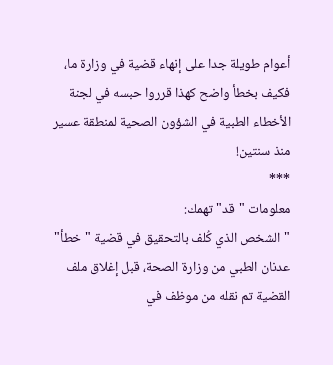أعوام طويلة جدا على إنهاء قضية في وزارة ما، فكيف بخطأ واضح كهذا قرروا حبسه في لجنة الأخطاء الطبية في الشؤون الصحية لمنطقة عسير منذ سنتين!
***
معلومات "قد" تهمك:
"الشخص الذي كُلف بالتحقيق في قضية "خطأ" عدنان الطبي من وزارة الصحة، قبل إغلاق ملف القضية تم نقله من موظف في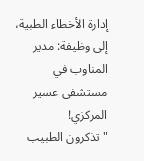إدارة الأخطاء الطبية، إلى وظيفة: مدير المناوب في مستشفى عسير المركزي!
"تذكرون الطبيب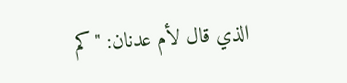الذي قال لأم عدنان: "كم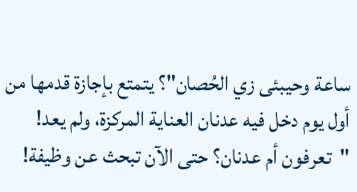ساعة وحيبئى زي الحُصان"؟ يتمتع بإجازة قدمها من أول يوم دخل فيه عدنان العناية المركزة، ولم يعد!
"تعرفون أم عدنان؟ حتى الآن تبحث عن وظيفة!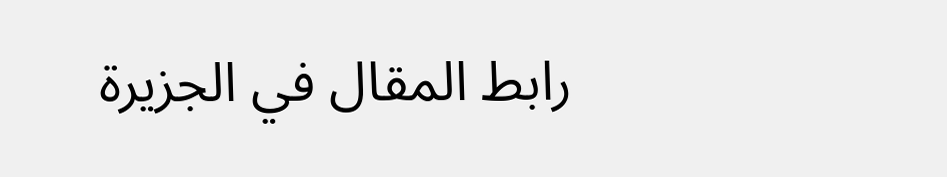رابط المقال في الجزيرة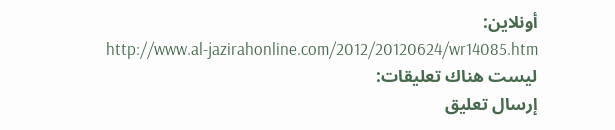أونلاين:
http://www.al-jazirahonline.com/2012/20120624/wr14085.htm
ليست هناك تعليقات:
إرسال تعليق